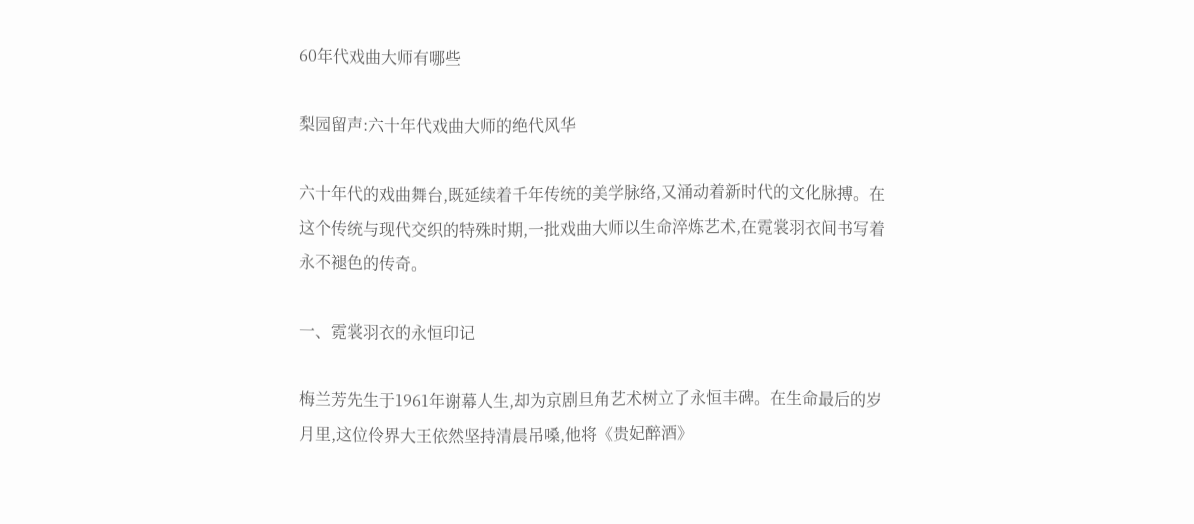60年代戏曲大师有哪些

梨园留声:六十年代戏曲大师的绝代风华

六十年代的戏曲舞台,既延续着千年传统的美学脉络,又涌动着新时代的文化脉搏。在这个传统与现代交织的特殊时期,一批戏曲大师以生命淬炼艺术,在霓裳羽衣间书写着永不褪色的传奇。

一、霓裳羽衣的永恒印记

梅兰芳先生于1961年谢幕人生,却为京剧旦角艺术树立了永恒丰碑。在生命最后的岁月里,这位伶界大王依然坚持清晨吊嗓,他将《贵妃醉酒》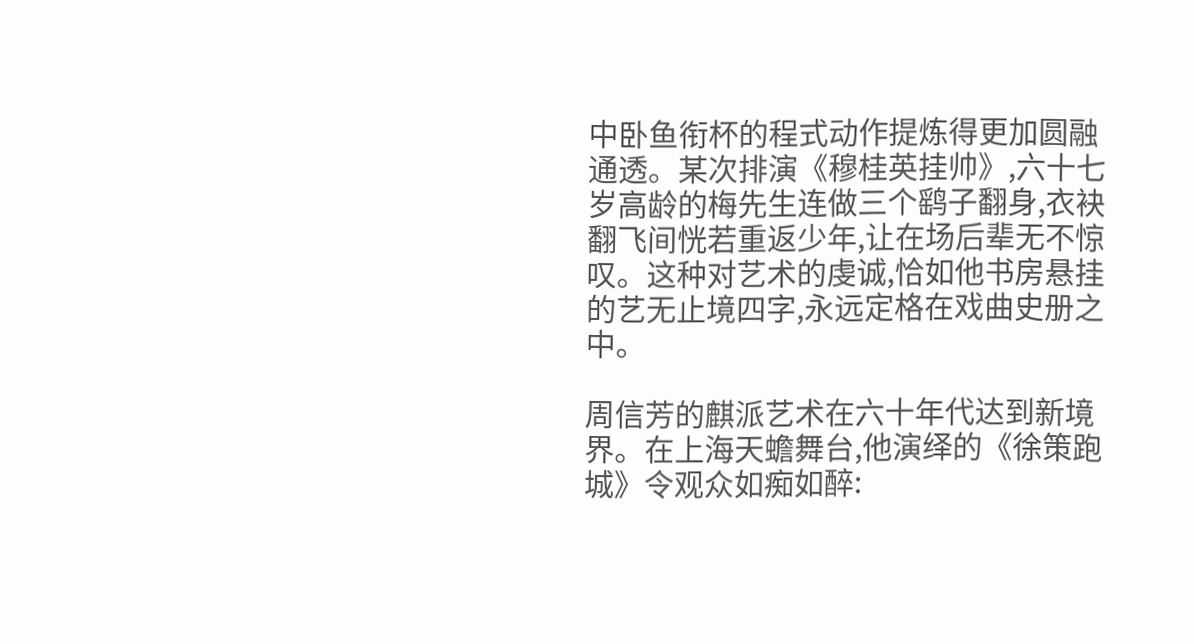中卧鱼衔杯的程式动作提炼得更加圆融通透。某次排演《穆桂英挂帅》,六十七岁高龄的梅先生连做三个鹞子翻身,衣袂翻飞间恍若重返少年,让在场后辈无不惊叹。这种对艺术的虔诚,恰如他书房悬挂的艺无止境四字,永远定格在戏曲史册之中。

周信芳的麒派艺术在六十年代达到新境界。在上海天蟾舞台,他演绎的《徐策跑城》令观众如痴如醉: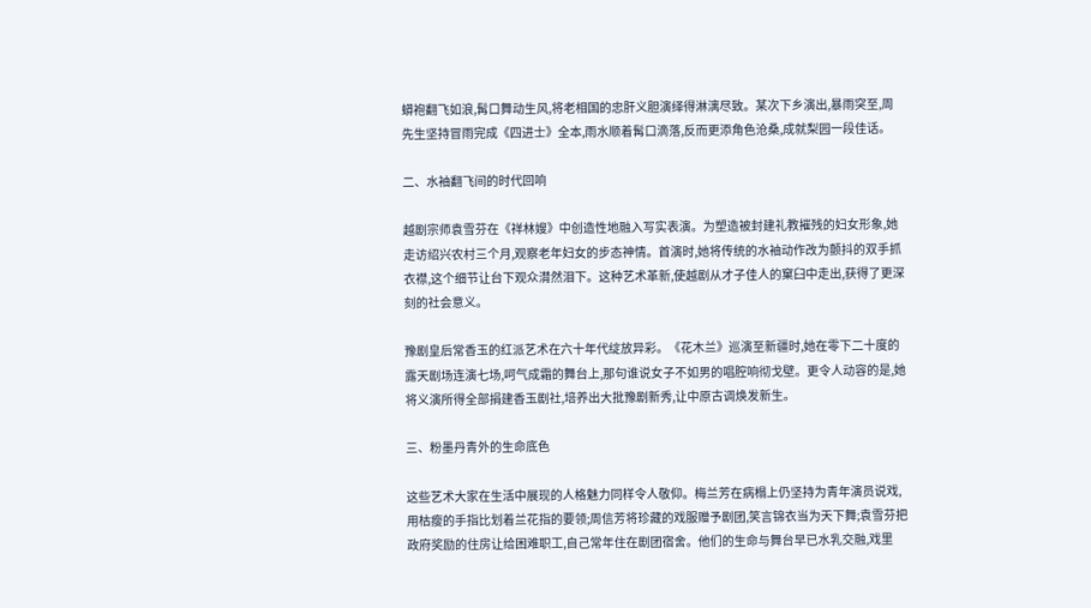蟒袍翻飞如浪,髯口舞动生风,将老相国的忠肝义胆演绎得淋漓尽致。某次下乡演出,暴雨突至,周先生坚持冒雨完成《四进士》全本,雨水顺着髯口滴落,反而更添角色沧桑,成就梨园一段佳话。

二、水袖翻飞间的时代回响

越剧宗师袁雪芬在《祥林嫂》中创造性地融入写实表演。为塑造被封建礼教摧残的妇女形象,她走访绍兴农村三个月,观察老年妇女的步态神情。首演时,她将传统的水袖动作改为颤抖的双手抓衣襟,这个细节让台下观众潸然泪下。这种艺术革新,使越剧从才子佳人的窠臼中走出,获得了更深刻的社会意义。

豫剧皇后常香玉的红派艺术在六十年代绽放异彩。《花木兰》巡演至新疆时,她在零下二十度的露天剧场连演七场,呵气成霜的舞台上,那句谁说女子不如男的唱腔响彻戈壁。更令人动容的是,她将义演所得全部捐建香玉剧社,培养出大批豫剧新秀,让中原古调焕发新生。

三、粉墨丹青外的生命底色

这些艺术大家在生活中展现的人格魅力同样令人敬仰。梅兰芳在病榻上仍坚持为青年演员说戏,用枯瘦的手指比划着兰花指的要领;周信芳将珍藏的戏服赠予剧团,笑言锦衣当为天下舞;袁雪芬把政府奖励的住房让给困难职工,自己常年住在剧团宿舍。他们的生命与舞台早已水乳交融,戏里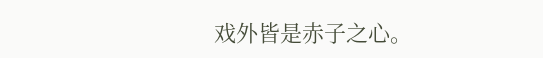戏外皆是赤子之心。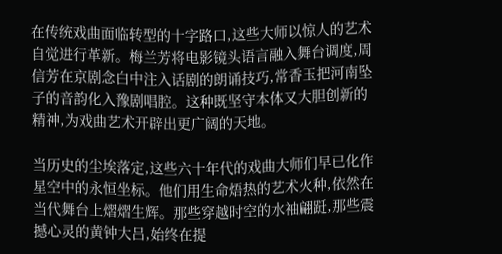在传统戏曲面临转型的十字路口,这些大师以惊人的艺术自觉进行革新。梅兰芳将电影镜头语言融入舞台调度,周信芳在京剧念白中注入话剧的朗诵技巧,常香玉把河南坠子的音韵化入豫剧唱腔。这种既坚守本体又大胆创新的精神,为戏曲艺术开辟出更广阔的天地。

当历史的尘埃落定,这些六十年代的戏曲大师们早已化作星空中的永恒坐标。他们用生命焐热的艺术火种,依然在当代舞台上熠熠生辉。那些穿越时空的水袖翩跹,那些震撼心灵的黄钟大吕,始终在提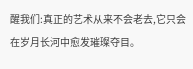醒我们:真正的艺术从来不会老去,它只会在岁月长河中愈发璀璨夺目。